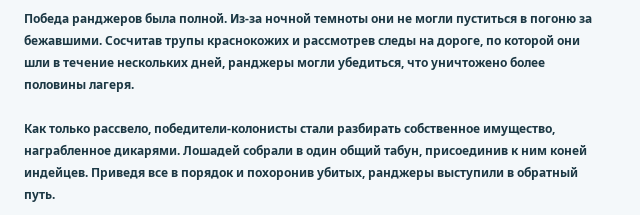Победа ранджеров была полной. Из-за ночной темноты они не могли пуститься в погоню за бежавшими. Сосчитав трупы краснокожих и рассмотрев следы на дороге, по которой они шли в течение нескольких дней, ранджеры могли убедиться, что уничтожено более половины лагеря.

Как только рассвело, победители-колонисты стали разбирать собственное имущество, награбленное дикарями. Лошадей собрали в один общий табун, присоединив к ним коней индейцев. Приведя все в порядок и похоронив убитых, ранджеры выступили в обратный путь.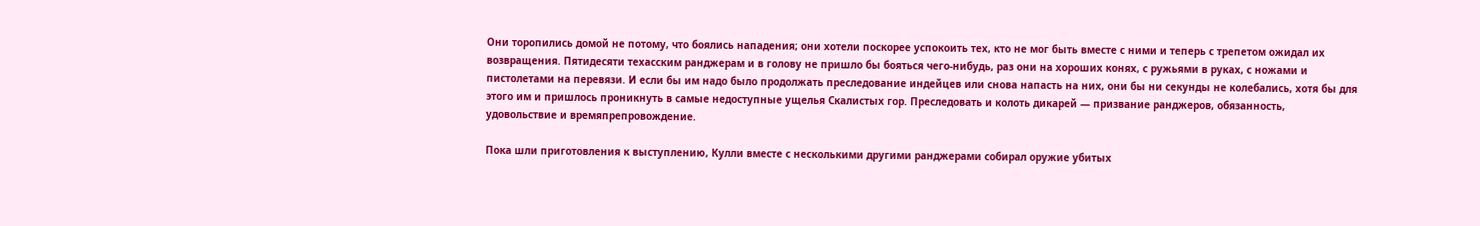Они торопились домой не потому, что боялись нападения; они хотели поскорее успокоить тех, кто не мог быть вместе с ними и теперь с трепетом ожидал их возвращения. Пятидесяти техасским ранджерам и в голову не пришло бы бояться чего-нибудь, раз они на хороших конях, с ружьями в руках, с ножами и пистолетами на перевязи. И если бы им надо было продолжать преследование индейцев или снова напасть на них, они бы ни секунды не колебались, хотя бы для этого им и пришлось проникнуть в самые недоступные ущелья Скалистых гор. Преследовать и колоть дикарей — призвание ранджеров, обязанность, удовольствие и времяпрепровождение.

Пока шли приготовления к выступлению, Кулли вместе с несколькими другими ранджерами собирал оружие убитых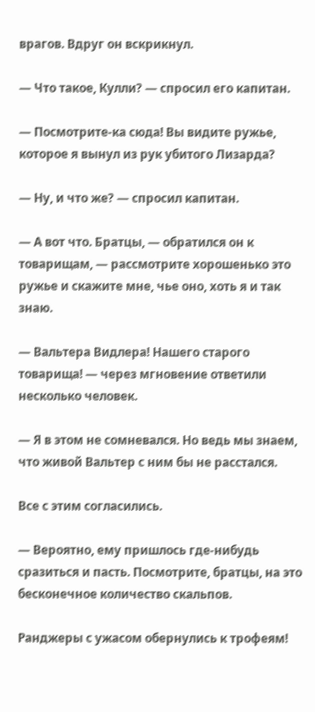врагов. Вдруг он вскрикнул.

— Что такое, Кулли? — спросил его капитан.

— Посмотрите-ка сюда! Вы видите ружье, которое я вынул из рук убитого Лизарда?

— Ну, и что же? — спросил капитан.

— А вот что. Братцы, — обратился он к товарищам, — рассмотрите хорошенько это ружье и скажите мне, чье оно, хоть я и так знаю.

— Вальтера Видлера! Нашего старого товарища! — через мгновение ответили несколько человек.

— Я в этом не сомневался. Но ведь мы знаем, что живой Вальтер с ним бы не расстался.

Все с этим согласились.

— Вероятно, ему пришлось где-нибудь сразиться и пасть. Посмотрите, братцы, на это бесконечное количество скальпов.

Ранджеры с ужасом обернулись к трофеям!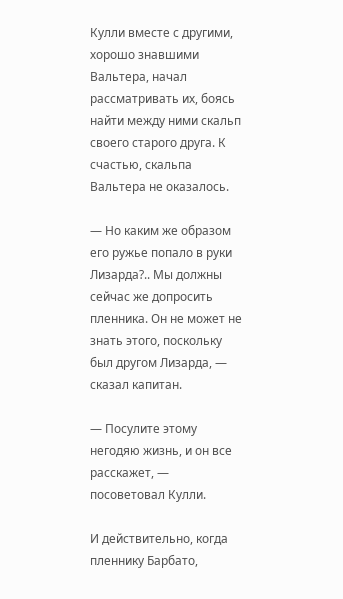Кулли вместе с другими, хорошо знавшими Вальтера, начал рассматривать их, боясь найти между ними скальп своего старого друга. К счастью, скальпа Вальтера не оказалось.

— Но каким же образом его ружье попало в руки Лизарда?.. Мы должны сейчас же допросить пленника. Он не может не знать этого, поскольку был другом Лизарда, — сказал капитан.

— Посулите этому негодяю жизнь, и он все расскажет, — посоветовал Кулли.

И действительно, когда пленнику Барбато,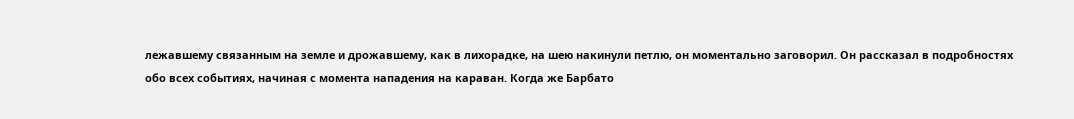лежавшему связанным на земле и дрожавшему, как в лихорадке, на шею накинули петлю, он моментально заговорил. Он рассказал в подробностях обо всех событиях, начиная с момента нападения на караван. Когда же Барбато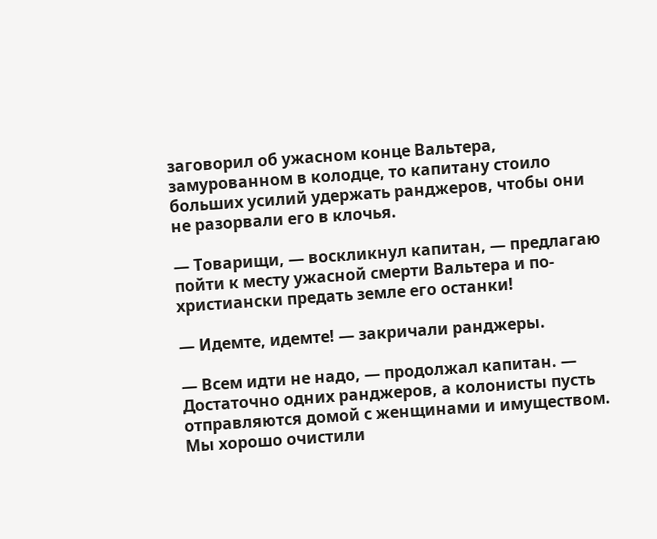заговорил об ужасном конце Вальтера, замурованном в колодце, то капитану стоило больших усилий удержать ранджеров, чтобы они не разорвали его в клочья.

— Товарищи, — воскликнул капитан, — предлагаю пойти к месту ужасной смерти Вальтера и по-христиански предать земле его останки!

— Идемте, идемте! — закричали ранджеры.

— Всем идти не надо, — продолжал капитан. — Достаточно одних ранджеров, а колонисты пусть отправляются домой с женщинами и имуществом. Мы хорошо очистили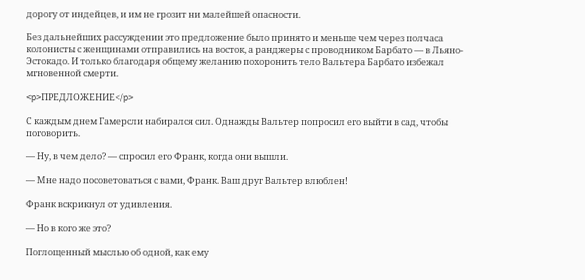дорогу от индейцев, и им не грозит ни малейшей опасности.

Без дальнейших рассуждении это предложение было принято и меньше чем через полчаса колонисты с женщинами отправились на восток, а ранджеры с проводником Барбато — в Льяно-Эстокадо. И только благодаря общему желанию похоронить тело Вальтера Барбато избежал мгновенной смерти.

<p>ПРЕДЛОЖЕНИЕ</p>

С каждым днем Гамерсли набирался сил. Однажды Вальтер попросил его выйти в сад, чтобы поговорить.

— Ну, в чем дело? — спросил его Франк, когда они вышли.

— Мне надо посоветоваться с вами, Франк. Ваш друг Вальтер влюблен!

Франк вскрикнул от удивления.

— Но в кого же это?

Поглощенный мыслью об одной, как ему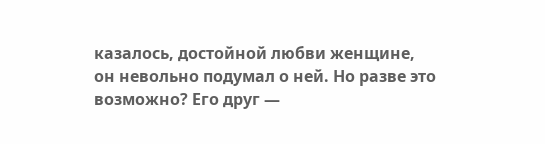казалось, достойной любви женщине, он невольно подумал о ней. Но разве это возможно? Его друг —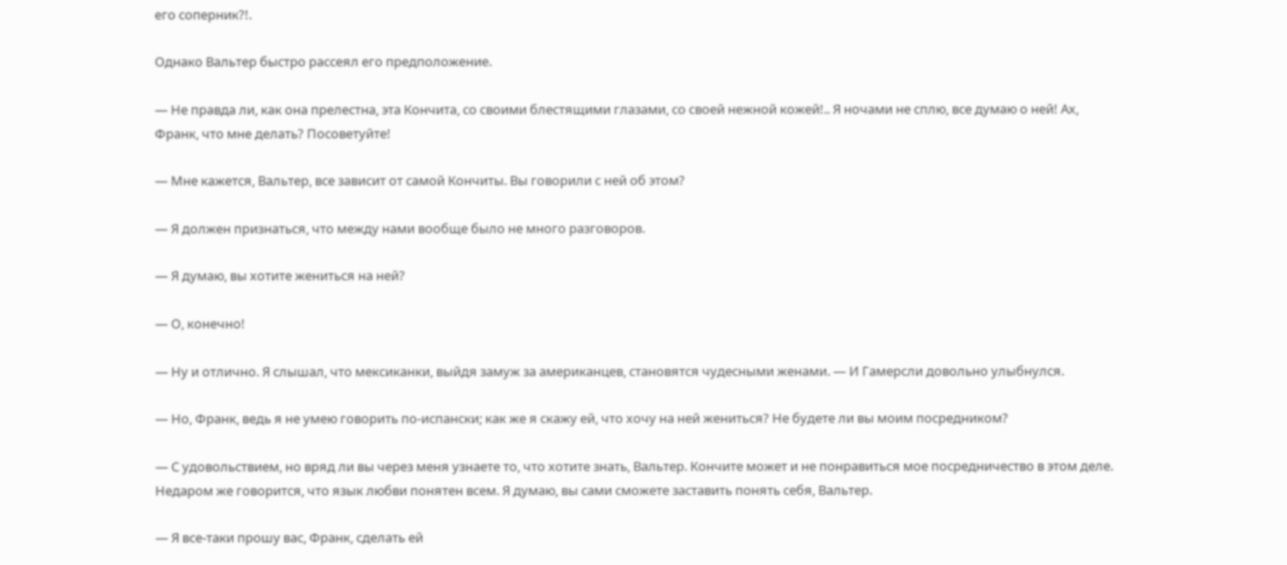его соперник?!.

Однако Вальтер быстро рассеял его предположение.

— Не правда ли, как она прелестна, эта Кончита, со своими блестящими глазами, со своей нежной кожей!.. Я ночами не сплю, все думаю о ней! Ах, Франк, что мне делать? Посоветуйте!

— Мне кажется, Вальтер, все зависит от самой Кончиты. Вы говорили с ней об этом?

— Я должен признаться, что между нами вообще было не много разговоров.

— Я думаю, вы хотите жениться на ней?

— О, конечно!

— Ну и отлично. Я слышал, что мексиканки, выйдя замуж за американцев, становятся чудесными женами. — И Гамерсли довольно улыбнулся.

— Но, Франк, ведь я не умею говорить по-испански; как же я скажу ей, что хочу на ней жениться? Не будете ли вы моим посредником?

— С удовольствием, но вряд ли вы через меня узнаете то, что хотите знать, Вальтер. Кончите может и не понравиться мое посредничество в этом деле. Недаром же говорится, что язык любви понятен всем. Я думаю, вы сами сможете заставить понять себя, Вальтер.

— Я все-таки прошу вас, Франк, сделать ей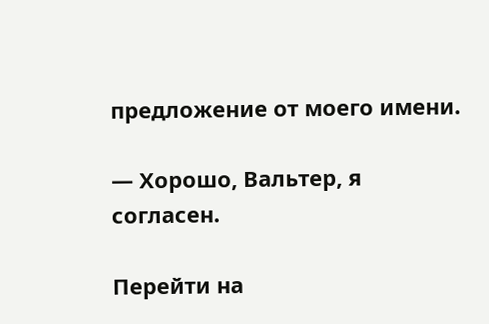предложение от моего имени.

— Хорошо, Вальтер, я согласен.

Перейти на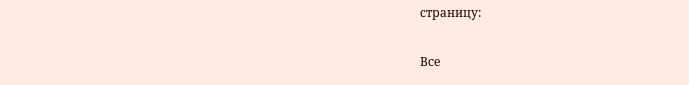страницу:

Все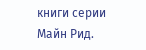книги серии Майн Рид.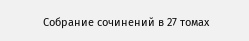Собрание сочинений в 27 томах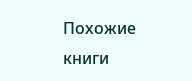Похожие книги